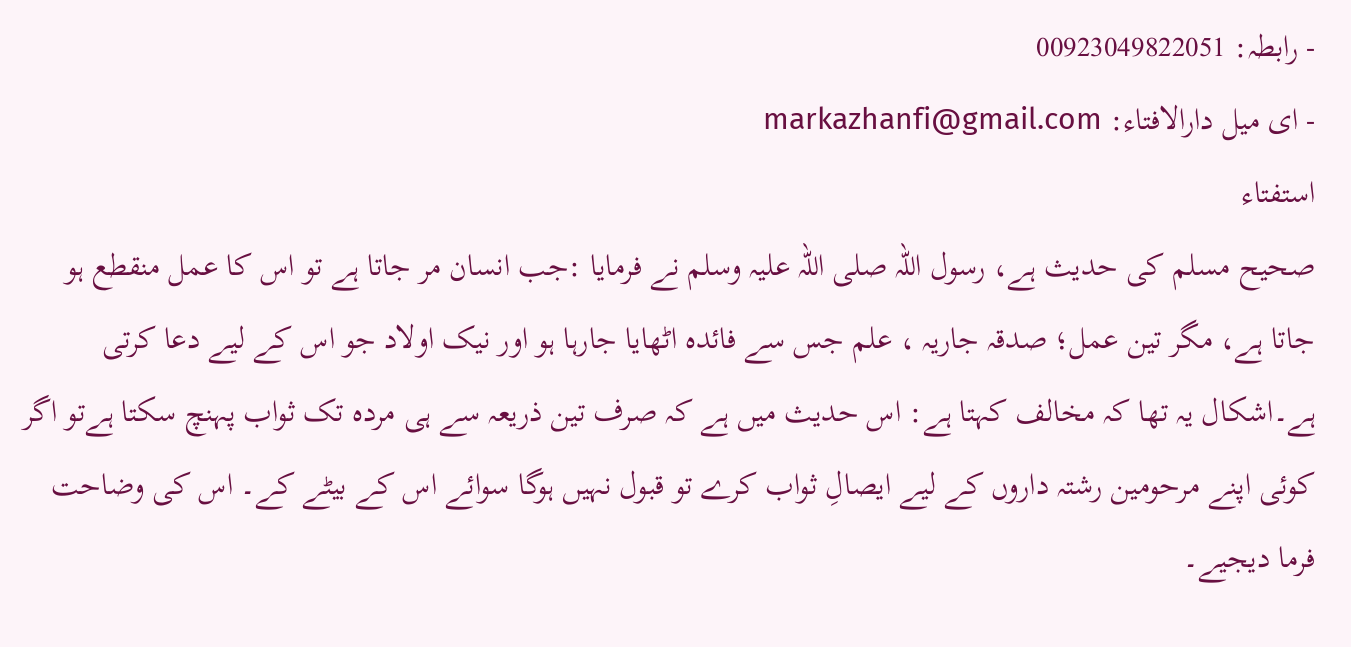- رابطہ: 00923049822051
- ای میل دارالافتاء: markazhanfi@gmail.com
استفتاء
صحیح مسلم کی حدیث ہے، رسول اللہ صلی اللہ علیہ وسلم نے فرمایا :جب انسان مر جاتا ہے تو اس کا عمل منقطع ہو جاتا ہے، مگر تین عمل؛ صدقہ جاریہ ، علم جس سے فائدہ اٹھایا جارہا ہو اور نیک اولاد جو اس کے لیے دعا کرتی ہے۔اشکال یہ تھا کہ مخالف کہتا ہے: اس حدیث میں ہے کہ صرف تین ذریعہ سے ہی مردہ تک ثواب پہنچ سکتا ہےتو اگر کوئی اپنے مرحومین رشتہ داروں کے لیے ایصالِ ثواب کرے تو قبول نہیں ہوگا سوائے اس کے بیٹے کے۔ اس کی وضاحت فرما دیجیے۔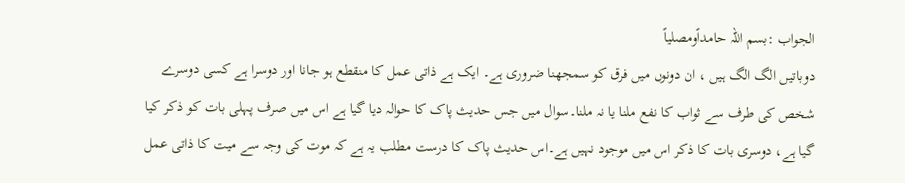الجواب :بسم اللہ حامداًومصلیاً
دوباتیں الگ الگ ہیں ، ان دونوں میں فرق کو سمجھنا ضروری ہے۔ ایک ہے ذاتی عمل کا منقطع ہو جانا اور دوسرا ہے کسی دوسرے شخص کی طرف سے ثواب کا نفع ملنا یا نہ ملنا۔سوال میں جس حدیث پاک کا حوالہ دیا گیا ہے اس میں صرف پہلی بات کو ذکر کیا گیا ہے، دوسری بات کا ذکر اس میں موجود نہیں ہے۔اس حدیث پاک کا درست مطلب یہ ہے کہ موت کی وجہ سے میت کا ذاتی عمل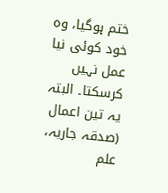ختم ہوگیا، وہ خود کوئی نیا عمل نہیں کرسکتا۔ البتہ یہ تین اعمال (صدقہ جاریہ، علم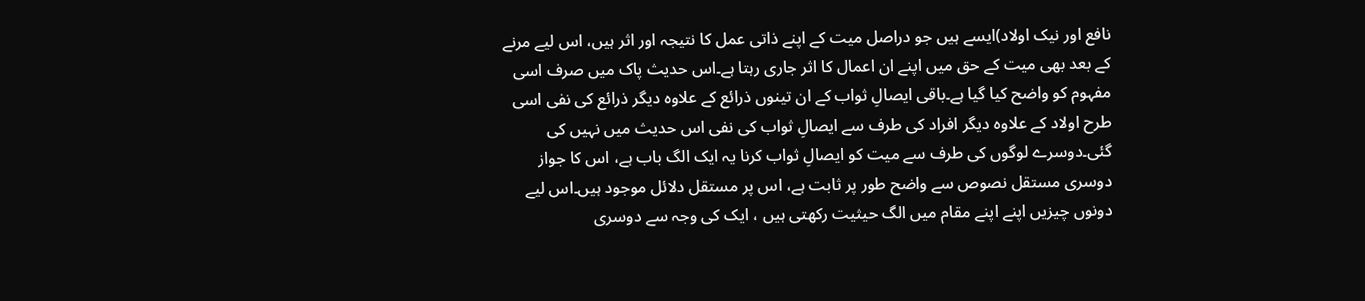نافع اور نیک اولاد)ایسے ہیں جو دراصل میت کے اپنے ذاتی عمل کا نتیجہ اور اثر ہیں، اس لیے مرنے کے بعد بھی میت کے حق میں اپنے ان اعمال کا اثر جاری رہتا ہے۔اس حدیث پاک میں صرف اسی مفہوم کو واضح کیا گیا ہے۔باقی ایصالِ ثواب کے ان تینوں ذرائع کے علاوہ دیگر ذرائع کی نفی اسی طرح اولاد کے علاوہ دیگر افراد کی طرف سے ایصالِ ثواب کی نفی اس حدیث میں نہیں کی گئی۔دوسرے لوگوں کی طرف سے میت کو ایصالِ ثواب کرنا یہ ایک الگ باب ہے، اس کا جواز دوسری مستقل نصوص سے واضح طور پر ثابت ہے، اس پر مستقل دلائل موجود ہیں۔اس لیے دونوں چیزیں اپنے اپنے مقام میں الگ حیثیت رکھتی ہیں ، ایک کی وجہ سے دوسری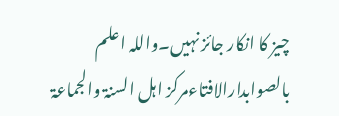چیز کا انکار جائز نہیں۔واللہ اعلم بالصوابدارالافتاءمرکز اہل السنۃ والجماعۃ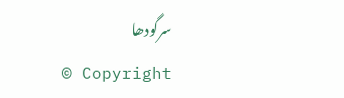سرگودھا
© Copyright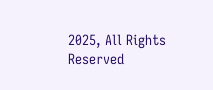2025, All Rights Reserved